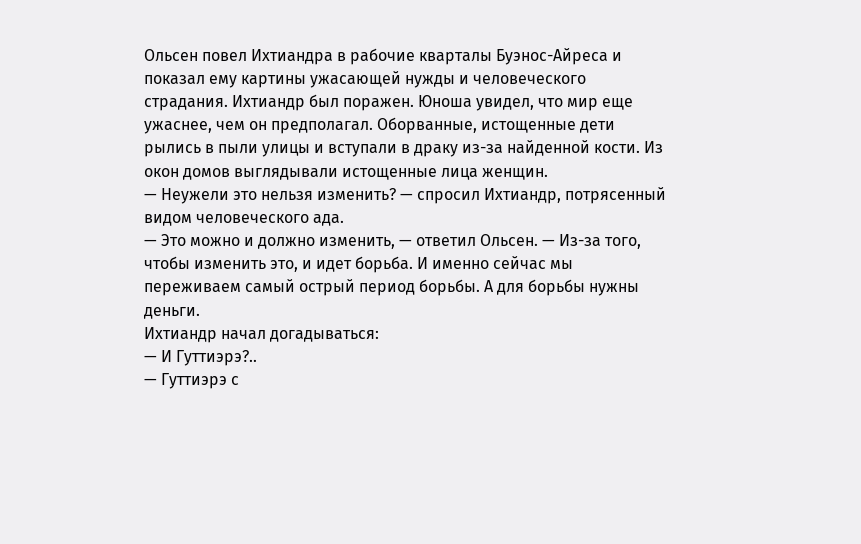Ольсен повел Ихтиандра в рабочие кварталы Буэнос-Айреса и показал ему картины ужасающей нужды и человеческого страдания. Ихтиандр был поражен. Юноша увидел, что мир еще ужаснее, чем он предполагал. Оборванные, истощенные дети рылись в пыли улицы и вступали в драку из-за найденной кости. Из окон домов выглядывали истощенные лица женщин.
— Неужели это нельзя изменить? — спросил Ихтиандр, потрясенный видом человеческого ада.
— Это можно и должно изменить, — ответил Ольсен. — Из-за того, чтобы изменить это, и идет борьба. И именно сейчас мы переживаем самый острый период борьбы. А для борьбы нужны деньги.
Ихтиандр начал догадываться:
— И Гуттиэрэ?..
— Гуттиэрэ с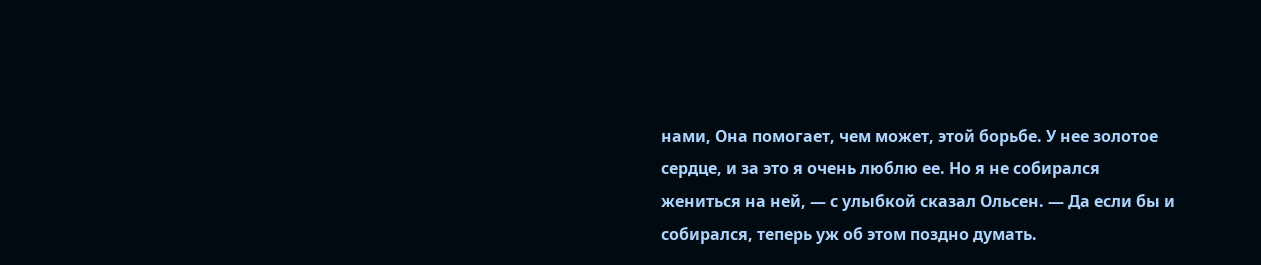нами, Она помогает, чем может, этой борьбе. У нее золотое сердце, и за это я очень люблю ее. Но я не собирался жениться на ней, — с улыбкой сказал Ольсен. — Да если бы и собирался, теперь уж об этом поздно думать.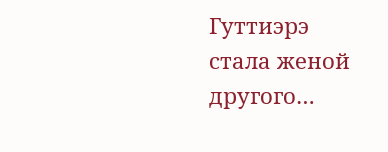Гуттиэрэ стала женой другого…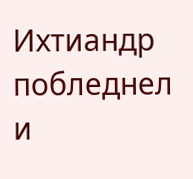Ихтиандр побледнел и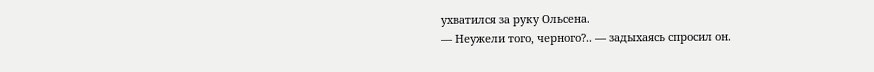ухватился за руку Ольсена.
— Неужели того, черного?.. — задыхаясь спросил он.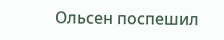Ольсен поспешил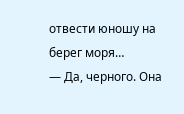отвести юношу на берег моря…
— Да, черного. Она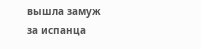вышла замуж за испанца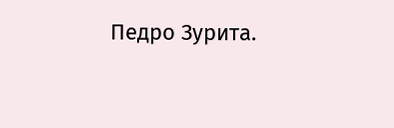Педро Зурита.